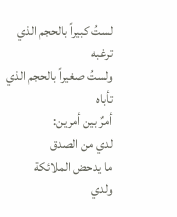لستُ كبيراً بالحجم الذي ترغبه
ولستُ صغيراً بالحجم الذي تأباه
أمرٌ بين أمرين:
لدي من الصدق
ما يدحض الملائكة
ولدي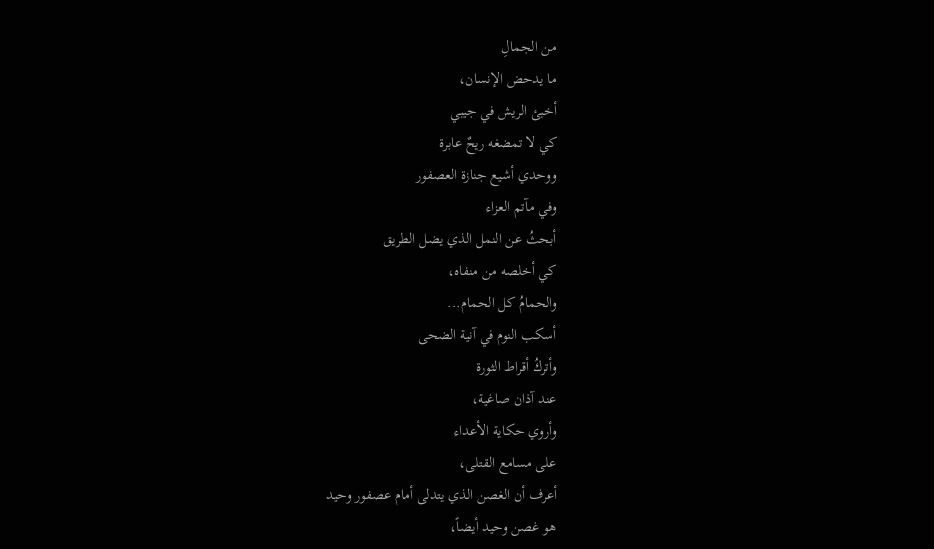من الجمالِ
ما يدحض الإنسان،
أخبئ الريش في جيبي
كي لا تمضغه ريحٌ عابرة
ووحدي أشيع جنازة العصفور
وفي مآتم العزاء
أبحثُ عن النمل الذي يضل الطريق
كي أخلصه من منفاه،
والحمامُ كل الحمام...
أسكب النوم في آنية الضحى
وأتركُ أقراط الثورة
عند آذان صاغية،
وأروي حكاية الأعداء
على مسامع القتلى،
أعرف أن الغصن الذي يتدلى أمام عصفور وحيد
هو غصن وحيد أيضاً،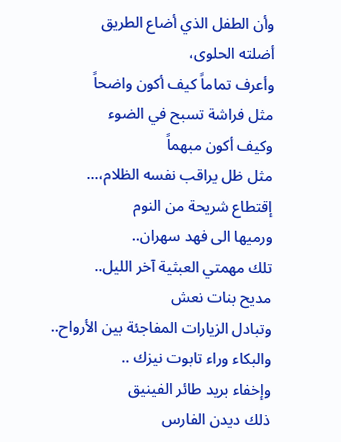وأن الطفل الذي أضاع الطريق
أضلته الحلوى،
وأعرف تماماً كيف أكون واضحاً
مثل فراشة تسبح في الضوء
وكيف أكون مبهماً
مثل ظل يراقب نفسه الظلام،...
إقتطاع شريحة من النوم
ورميها الى فهد سهران..
تلك مهمتي العبثية آخر الليل..
مديح بنات نعش
وتبادل الزيارات المفاجئة بين الأرواح..
والبكاء وراء تابوت نيزك ..
وإخفاء بريد طائر الفينيق
ذلك ديدن الفارس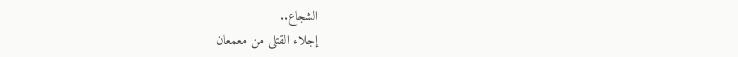الشجاع..
إجلاء القتلى من معمعان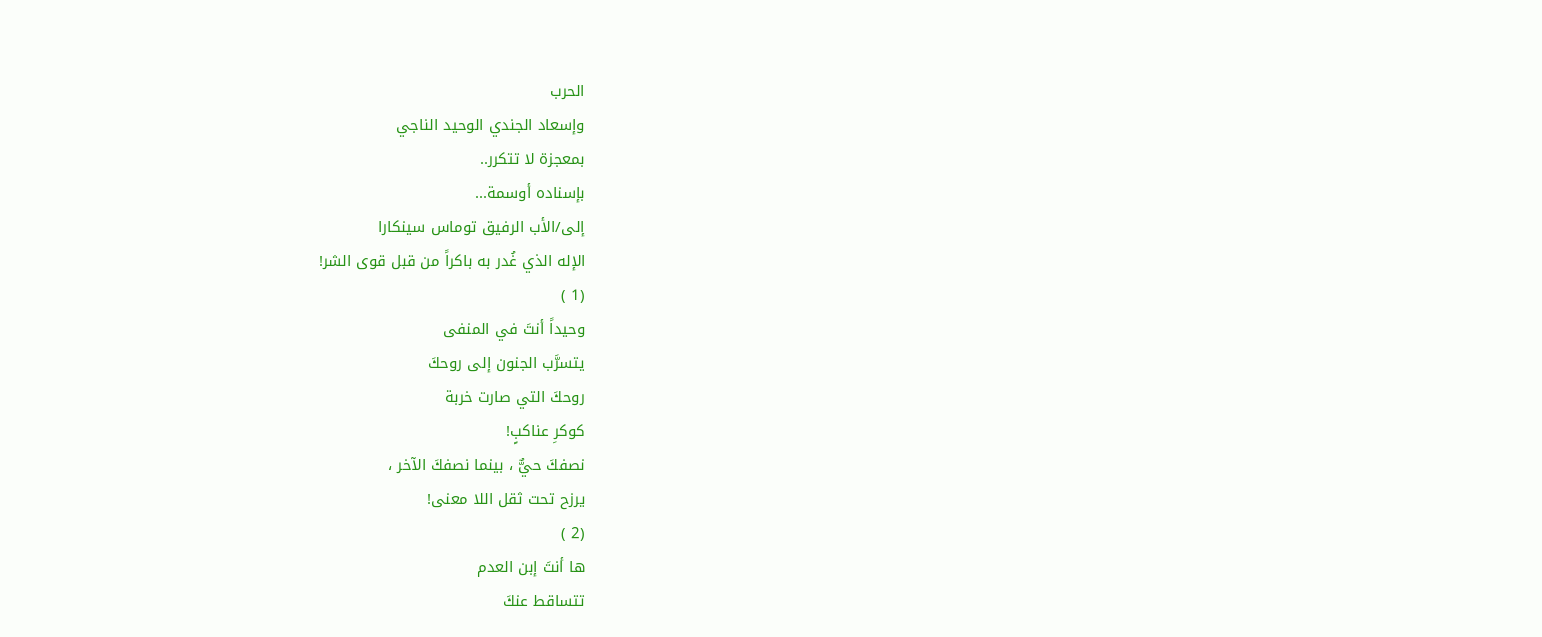الحرب
وإسعاد الجندي الوحيد الناجي
بمعجزة لا تتكرر..
بإسناده أوسمة...
إلى/الأب الرفيق توماس سينكارا
الإله الذي غُدر به باكراً من قبل قوى الشر!
(1 )
وحيداً أنتَ في المنفى
يتسرَّب الجنون إلى روحكَ
روحكَ التي صارت خربة
كوكرِ عناكبٍ!
نصفكَ حيٌّ ، بينما نصفكَ الآخر ،
يرزح تحت ثقل اللا معنى!
(2 )
ها أنتَ إبن العدم
تتساقط عنكَ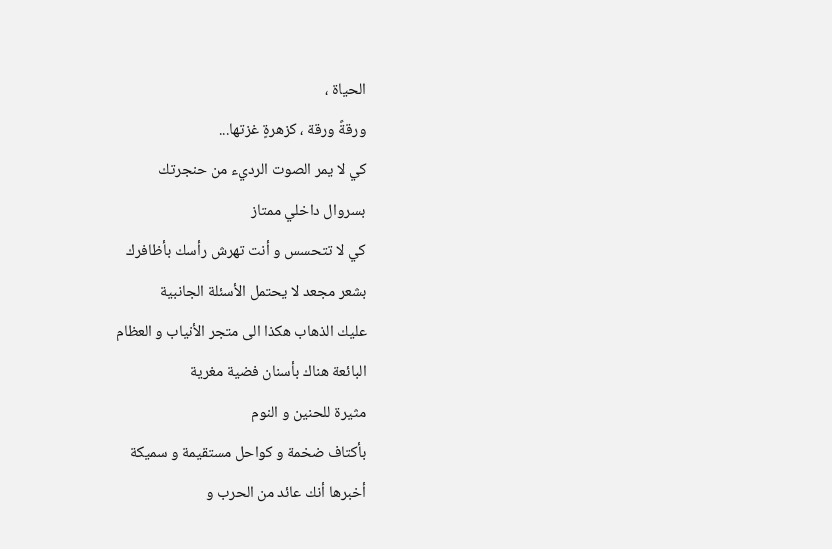الحياة ،
ورقةً ورقة ، كزهرةٍ غزتها...
كي لا يمر الصوت الرديء من حنجرتك
بسروال داخلي ممتاز
كي لا تتحسس و أنت تهرش رأسك بأظافرك
بشعر مجعد لا يحتمل الأسئلة الجانبية
عليك الذهاب هكذا الى متجر الأنياب و العظام
البائعة هناك بأسنان فضية مغرية
مثيرة للحنين و النوم
بأكتاف ضخمة و كواحل مستقيمة و سميكة
أخبرها أنك عائد من الحرب و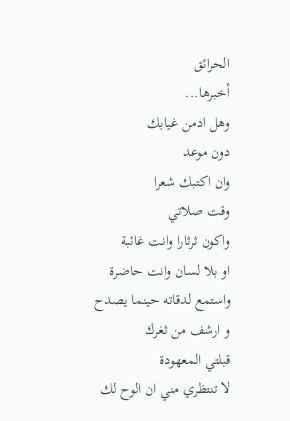الحرائق
أخبرها...
وهل ادمن غيابك
دون موعد
وان اكتبك شعرا
وقت صلاتي
واكون ثرثارا وانت غائبة
او بلا لسان وانت حاضرة
واستمع لدقاته حينما يصدح
و ارشف من ثغرك
قبلتي المعهودة
لا تنتظري مني ان الوح لك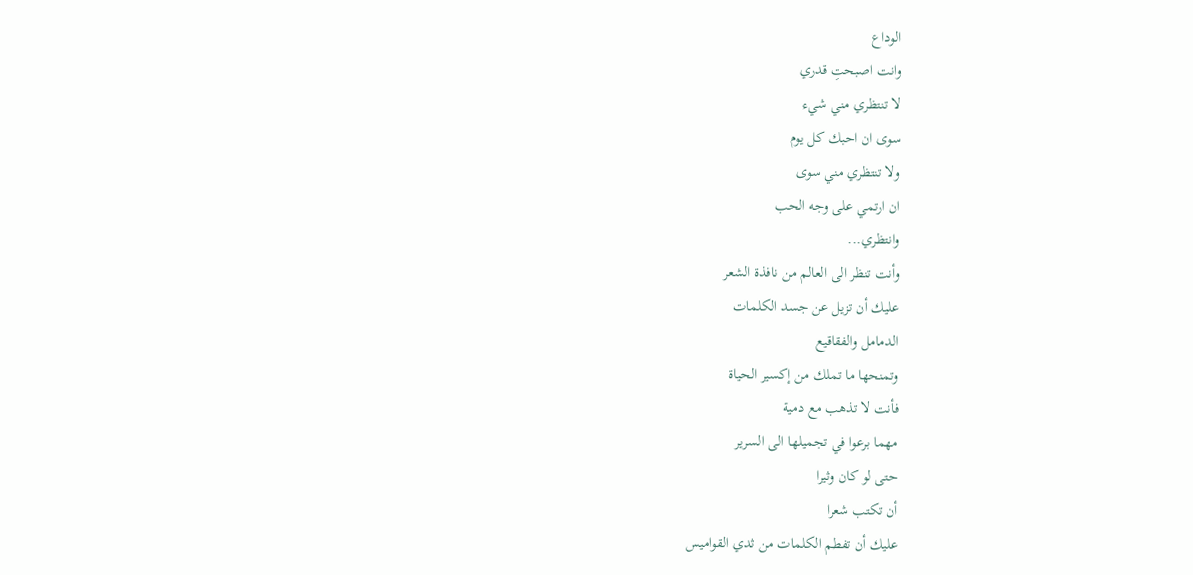الوداع
وانت اصبحتِ قدري
لا تنتظري مني شيء
سوى ان احبك كل يوم
ولا تنتظري مني سوى
ان ارتمي على وجه الحب
وانتظري...
وأنت تنظر الى العالم من نافذة الشعر
عليك أن تزيل عن جسد الكلمات
الدمامل والفقاقيع
وتمنحها ما تملك من إكسير الحياة
فأنت لا تذهب مع دمية
مهما برعوا في تجميلها الى السرير
حتى لو كان وثيرا
أن تكتب شعرا
عليك أن تفطم الكلمات من ثدي القواميس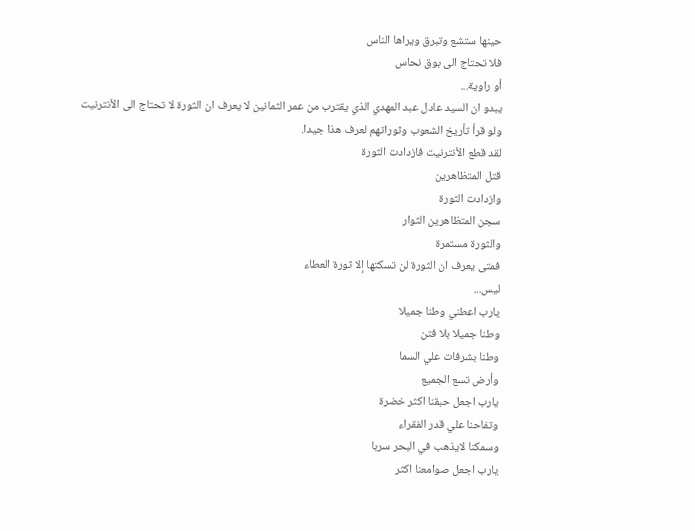حينها ستشع وتبرق ويراها الناس
فلا تحتاج الى بوق نحاس
أو راوية...
يبدو ان السيد عادل عبد المهدي الذي يقترب من عمر الثمانين لا يعرف ان الثورة لا تحتاج الى الأنترنيت
ولو قرأ تأريخ الشعوب وثوراتهم لعرف هذا جيدا.
لقد قطع الأنترنيت فازدادت الثورة
قتل المتظاهرين
وازدادت الثورة
سجن المتظاهرين الثوار
والثورة مستمرة
فمتى يعرف ان الثورة لن تسكتها إلا ثورة العطاء
ليس...
يارب اعطني وطنا جميلا
وطنا جميلا بلا فتن
وطنا بشرفات علي السما
وأرض تسع الجميع
يارب اجعل حبقنا اكثر خضرة
وتفاحنا علي قدر الفقراء
وسمكنا لايذهب في البحر سربا
يارب اجعل صوامعنا اكثر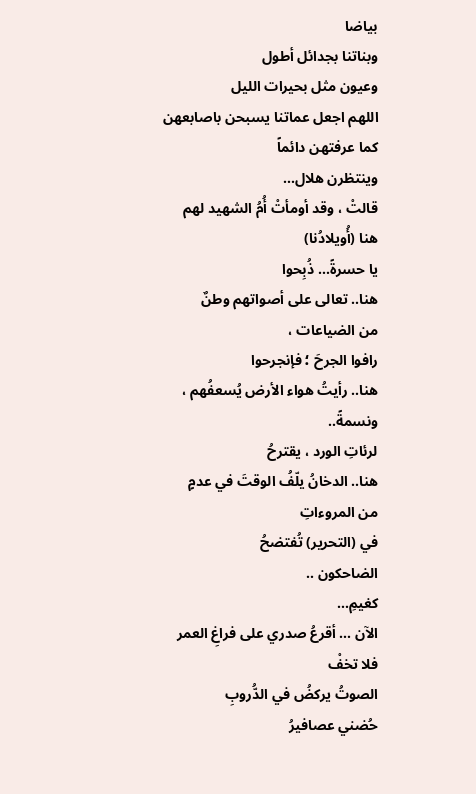بياضا
وبناتنا بجدائل أطول
وعيون مثل بحيرات الليل
اللهم اجعل عماتنا يسبحن باصابعهن
كما عرفتهن دائماً
وينتظرن هلال...
قالتْ ، وقد أومأتْ أُمُ الشهيد لهم
هنا (أُويلادُنا)
يا حسرةً... ذُبِحوا
هنا.. تعالى على أصواتهم وطنٌ
من الضياعات ،
رافوا الجرحَ ؛ فإنجرحوا
هنا.. رأيتُ هواء الأرض يُسعفُهم ،
ونسمةً..
لرئاتِ الورد ، يقترحُ
هنا.. الدخانُ يلّفُ الوقتَ في عدمٍ
من المروءاتِ
في (التحرير) تُفتضحُ
الضاحكون ..
كغيمِ...
الآن ... أقرعُ صدري على فراغِ العمر
فلا تخفْ
الصوتُ يركضُ في الدُّروبِ
حُضني عصافيرُ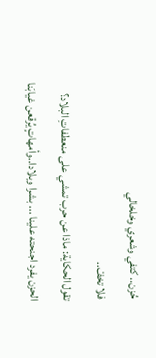حُزن.. كتفي وشعري وخلخالي
فلا تخفْ..
تقول الحكاية: ماذا عن حرب تمشي على منعطفاتِ البلاد؟
الحزن يفرد اجنحته علينا ... بشرا وبلادا..وأمهاتٍ يُرقعن غيابَنا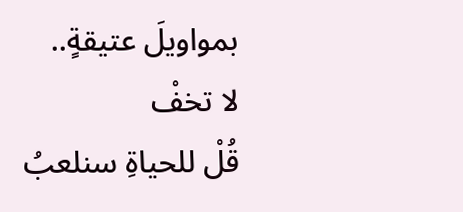بمواويلَ عتيقةٍ..
لا تخفْ
قُلْ للحياةِ سنلعبُ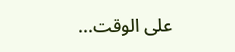على الوقت...